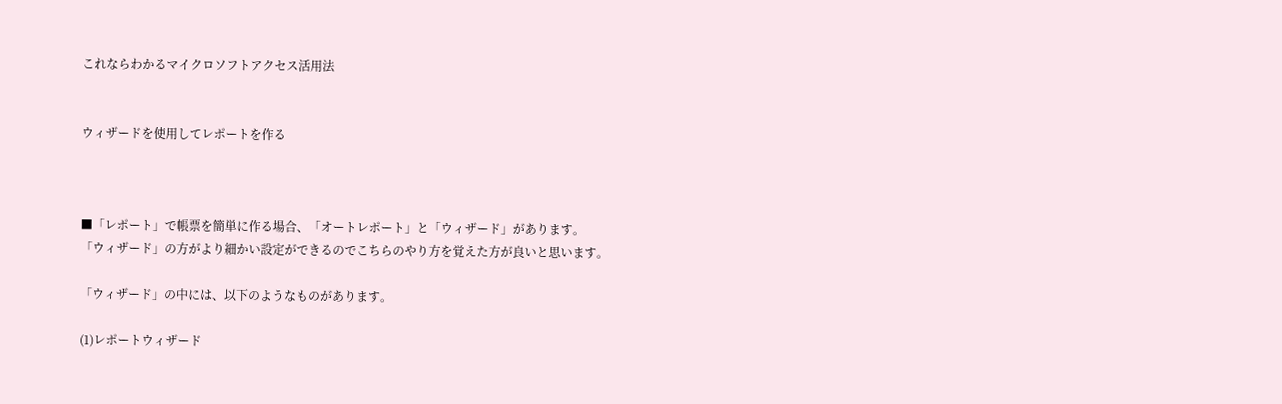これならわかるマイクロソフトアクセス活用法


ウィザードを使用してレポートを作る



■「レポート」で帳票を簡単に作る場合、「オートレポート」と「ウィザード」があります。
「ウィザード」の方がより細かい設定ができるのでこちらのやり方を覚えた方が良いと思います。

「ウィザード」の中には、以下のようなものがあります。

(1)レポートウィザード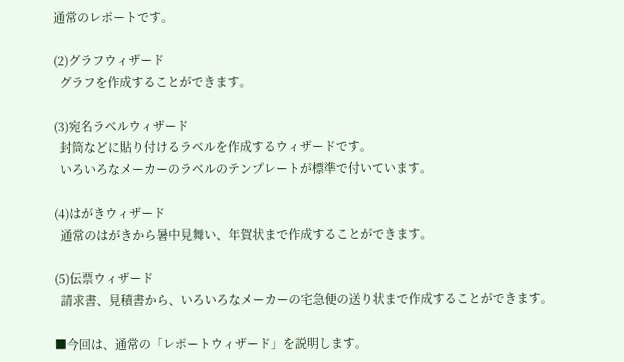通常のレポートです。

(2)グラフウィザード
  グラフを作成することができます。

(3)宛名ラベルウィザード
  封筒などに貼り付けるラベルを作成するウィザードです。
  いろいろなメーカーのラベルのテンプレートが標準で付いています。

(4)はがきウィザード
  通常のはがきから暑中見舞い、年賀状まで作成することができます。

(5)伝票ウィザード
  請求書、見積書から、いろいろなメーカーの宅急便の送り状まで作成することができます。

■今回は、通常の「レポートウィザード」を説明します。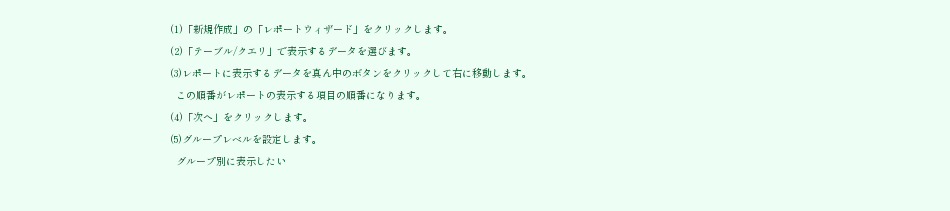(1)「新規作成」の「レポートウィザード」をクリックします。
(2)「テーブル/クエリ」で表示するデータを選びます。
(3)レポートに表示するデータを真ん中のボタンをクリックして右に移動します。
  この順番がレポートの表示する項目の順番になります。
(4)「次へ」をクリックします。
(5)グループレベルを設定します。
  グループ別に表示したい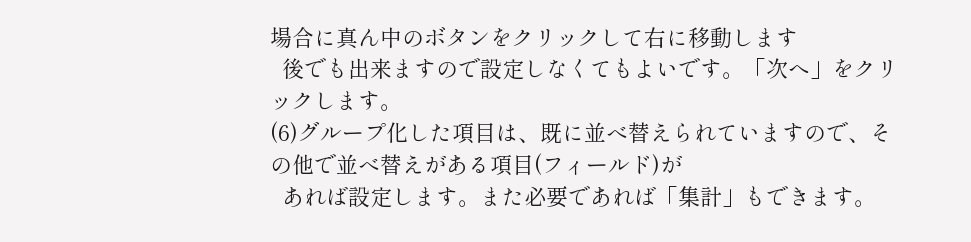場合に真ん中のボタンをクリックして右に移動します
  後でも出来ますので設定しなくてもよいです。「次へ」をクリックします。
(6)グループ化した項目は、既に並べ替えられていますので、その他で並べ替えがある項目(フィールド)が
  あれば設定します。また必要であれば「集計」もできます。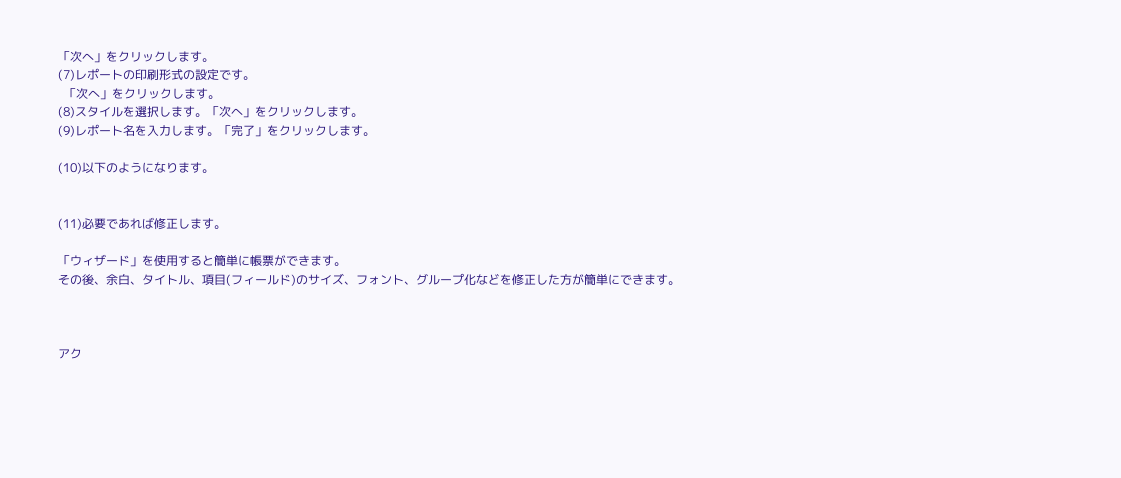「次へ」をクリックします。
(7)レポートの印刷形式の設定です。
  「次へ」をクリックします。
(8)スタイルを選択します。「次へ」をクリックします。
(9)レポート名を入力します。「完了」をクリックします。

(10)以下のようになります。


(11)必要であれば修正します。

「ウィザード」を使用すると簡単に帳票ができます。
その後、余白、タイトル、項目(フィールド)のサイズ、フォント、グループ化などを修正した方が簡単にできます。



アク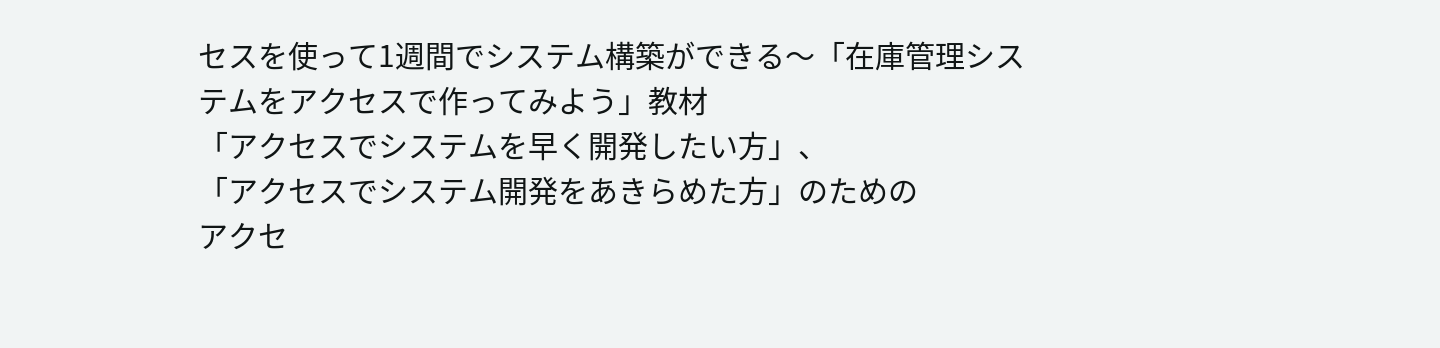セスを使って1週間でシステム構築ができる〜「在庫管理システムをアクセスで作ってみよう」教材
「アクセスでシステムを早く開発したい方」、
「アクセスでシステム開発をあきらめた方」のための
アクセ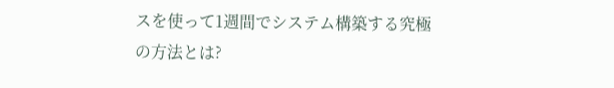スを使って1週間でシステム構築する究極の方法とは?